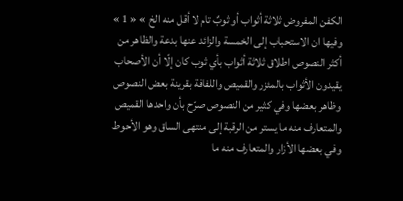الكفن المفروض ثلاثة أثواب أو ثوبٌ تام لا أقل منه الخ » « 1 »
وفيها ان الاستحباب إلى الخمسة والزائد عنها بدعة والظاهر من أكثر النصوص اطلاق ثلاثة أثواب بأي ثوب كان إلّا أن الأصحاب يقيدون الأثواب بالمئزر والقميص واللفافة بقرينة بعض النصوص وظاهر بعضها وفي كثير من النصوص صرّح بأن واحدها القميص والمتعارف منه ما يستر من الرقبة إلى منتهى الساق وهو الأحوط وفي بعضها الأزار والمتعارف منه ما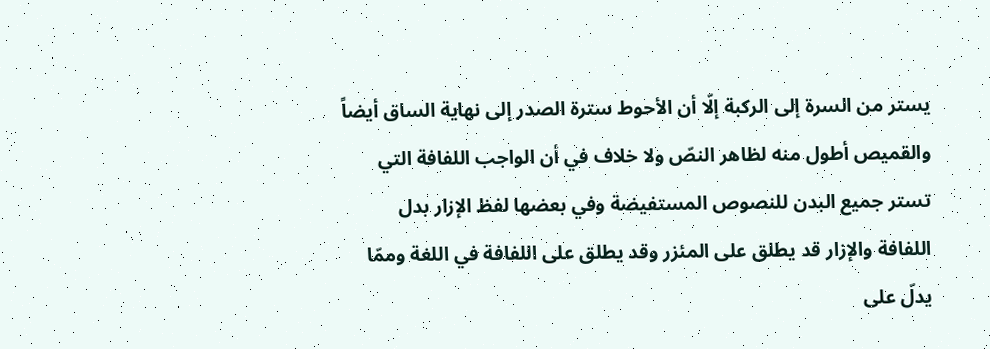يستر من السرة إلى الركبة إلّا أن الأحوط سترة الصدر إلى نهاية الساق أيضاً والقميص أطول منه لظاهر النصّ ولا خلاف في أن الواجب اللفافة التي تستر جميع البدن للنصوص المستفيضة وفي بعضها لفظ الإزار بدل اللفافة والإزار قد يطلق على المئزر وقد يطلق على اللفافة في اللغة وممّا يدلّ على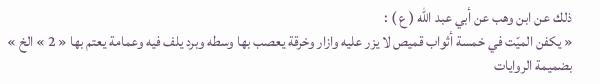ذلك عن ابن وهب عن أبي عبد الله ( ع ) :
« يكفن الميّت في خمسة أثواب قميص لا يزر عليه وازار وخرقة يعصب بها وسطه وبرد يلف فيه وعمامة يعتم بها « 2 » الخ »
بضميمة الروايات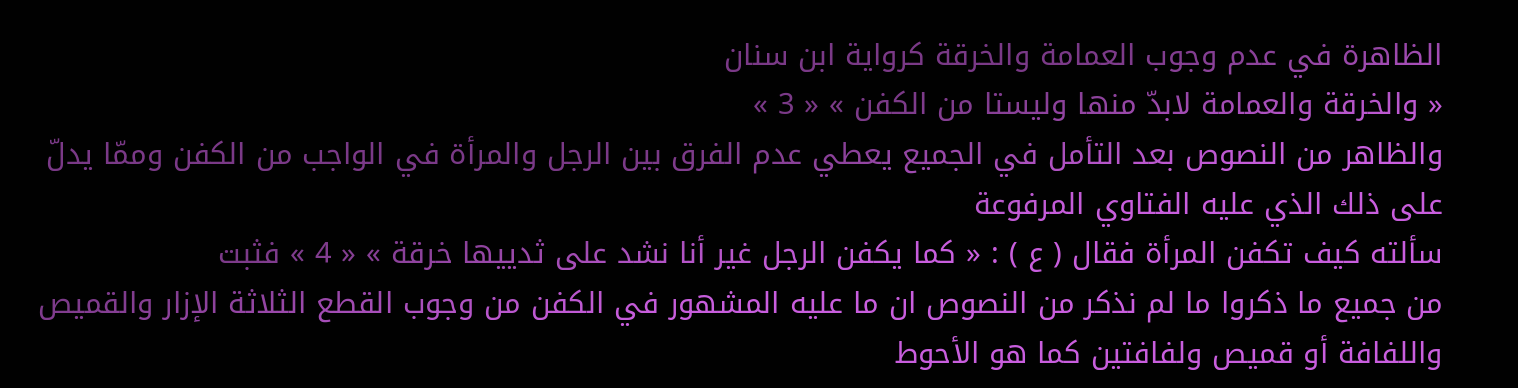الظاهرة في عدم وجوب العمامة والخرقة كرواية ابن سنان
« والخرقة والعمامة لابدّ منها وليستا من الكفن » « 3 »
والظاهر من النصوص بعد التأمل في الجميع يعطي عدم الفرق بين الرجل والمرأة في الواجب من الكفن وممّا يدلّ على ذلك الذي عليه الفتاوي المرفوعة
سألته كيف تكفن المرأة فقال ( ع ) : « كما يكفن الرجل غير أنا نشد على ثدييها خرقة » « 4 » فثبت
من جميع ما ذكروا ما لم نذكر من النصوص ان ما عليه المشهور في الكفن من وجوب القطع الثلاثة الإزار والقميص واللفافة أو قميص ولفافتين كما هو الأحوط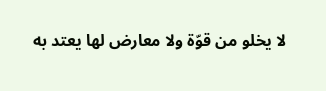لا يخلو من قوّة ولا معارض لها يعتد به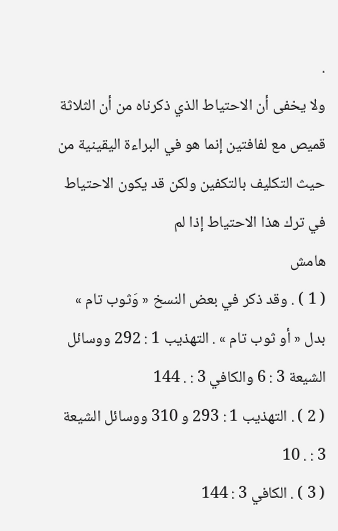.
ولا يخفى أن الاحتياط الذي ذكرناه من أن الثلاثة قميص مع لفافتين إنما هو في البراءة اليقينية من حيث التكليف بالتكفين ولكن قد يكون الاحتياط في ترك هذا الاحتياط إذا لم
هامش
( 1 ) . وقد ذكر في بعض النسخ « وَثوب تام » بدل « أو ثوب تام » . التهذيب 1 : 292 ووسائل الشيعة 3 : 6 والكافي 3 : . 144
( 2 ) . التهذيب 1 : 293 و 310 ووسائل الشيعة 3 : . 10
( 3 ) . الكافي 3 : 144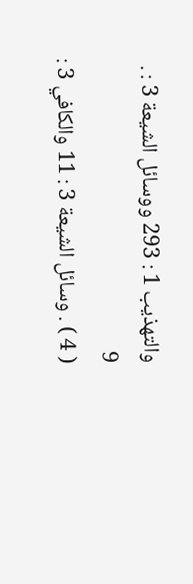والتهذيب 1 : 293 ووسائل الشيعة 3 : . 9
( 4 ) . وسائل الشيعة 3 : 11 والكافي 3 :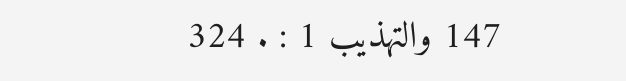147 والتهذيب 1 : . 324